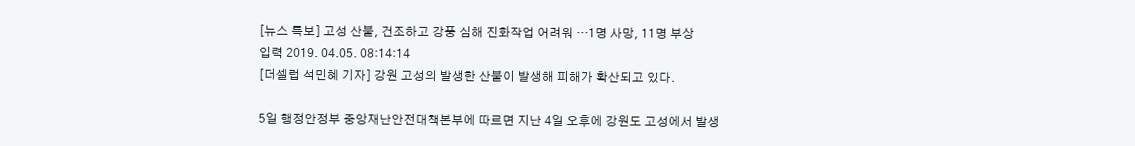[뉴스 특보] 고성 산불, 건조하고 강풍 심해 진화작업 어려워 …1명 사망, 11명 부상
입력 2019. 04.05. 08:14:14
[더셀럽 석민혜 기자] 강원 고성의 발생한 산불이 발생해 피해가 확산되고 있다.

5일 행정안정부 중앙재난안전대책본부에 따르면 지난 4일 오후에 강원도 고성에서 발생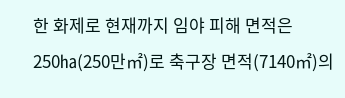한 화제로 현재까지 임야 피해 면적은 250㏊(250만㎡)로 축구장 면적(7140㎡)의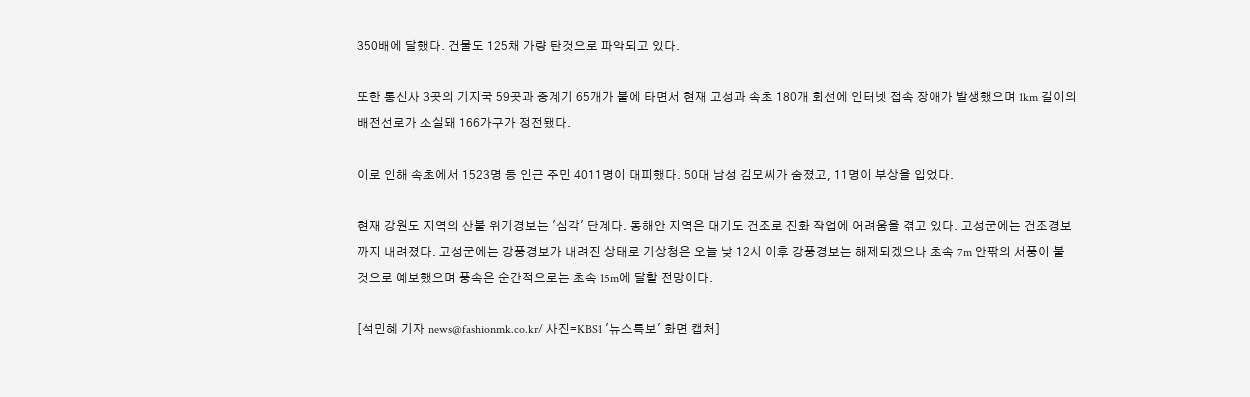350배에 달했다. 건물도 125채 가량 탄것으로 파악되고 있다.

또한 통신사 3곳의 기지국 59곳과 중계기 65개가 불에 타면서 현재 고성과 속초 180개 회선에 인터넷 접속 장애가 발생했으며 1km 길이의 배전선로가 소실돼 166가구가 정전됐다.

이로 인해 속초에서 1523명 등 인근 주민 4011명이 대피했다. 50대 남성 김모씨가 숨졌고, 11명이 부상을 입었다.

현재 강원도 지역의 산불 위기경보는 '심각' 단계다. 동해안 지역은 대기도 건조로 진화 작업에 어려움을 겪고 있다. 고성군에는 건조경보까지 내려졌다. 고성군에는 강풍경보가 내려진 상태로 기상청은 오늘 낮 12시 이후 강풍경보는 해제되겠으나 초속 7m 안팎의 서풍이 불 것으로 예보했으며 풍속은 순간적으로는 초속 15m에 달할 전망이다.

[석민혜 기자 news@fashionmk.co.kr/ 사진=KBS1 '뉴스특보' 화면 캡처]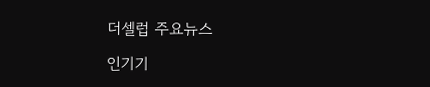더셀럽 주요뉴스

인기기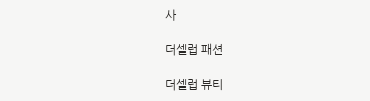사

더셀럽 패션

더셀럽 뷰티